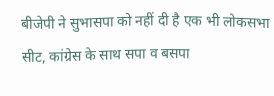बीजेपी ने सुभासपा को नहीं दी है एक भी लोकसभा सीट, कांग्रेस के साथ सपा व बसपा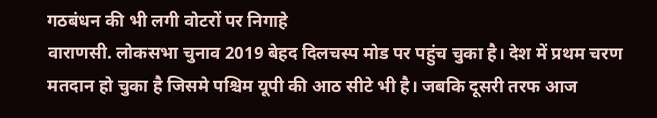गठबंधन की भी लगी वोटरों पर निगाहे
वाराणसी. लोकसभा चुनाव 2019 बेहद दिलचस्प मोड पर पहुंच चुका है। देश में प्रथम चरण मतदान हो चुका है जिसमे पश्चिम यूपी की आठ सीटे भी है। जबकि दूसरी तरफ आज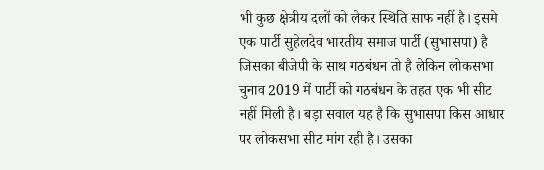भी कुछ क्षेत्रीय दलों को लेकर स्थिति साफ नहीं है। इसमे एक पार्टी सुहेलदेव भारतीय समाज पार्टी (सुभासपा) है जिसका बीजेपी के साथ गठबंधन तो है लेकिन लोकसभा चुनाव 2019 में पार्टी को गठबंधन के तहत एक भी सीट नहीं मिली है। बड़ा सवाल यह है कि सुभासपा किस आधार पर लोकसभा सीट मांग रही है। उसका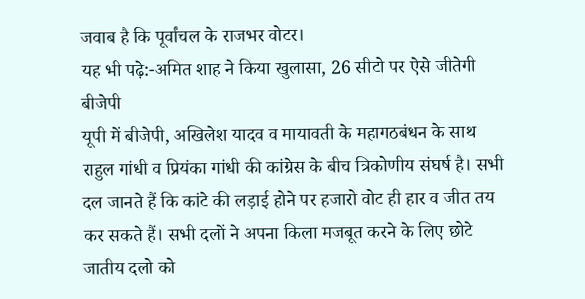जवाब है कि पूर्वांचल के राजभर वोटर।
यह भी पढ़े:-अमित शाह ने किया खुलासा, 26 सीटो पर ऐसे जीतेगी बीजेपी
यूपी में बीजेपी, अखिलेश यादव व मायावती के महागठबंधन के साथ राहुल गांधी व प्रियंका गांधी की कांग्रेस के बीच त्रिकोणीय संघर्ष है। सभी दल जानते हैं कि कांटे की लड़ाई होने पर हजारो वोट ही हार व जीत तय कर सकते हैं। सभी दलों ने अपना किला मजबूत करने के लिए छोटे जातीय दलो को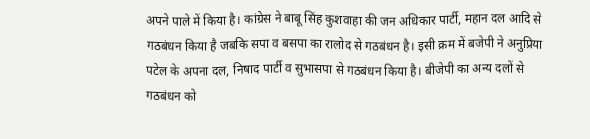अपने पाले में किया है। कांग्रेस ने बाबू सिंह कुशवाहा की जन अधिकार पार्टी, महान दल आदि से गठबंधन किया है जबकि सपा व बसपा का रालोद से गठबंधन है। इसी क्रम में बजेपी ने अनुप्रिया पटेल के अपना दल, निषाद पार्टी व सुभासपा से गठबंधन किया है। बीजेपी का अन्य दलों से गठबंधन को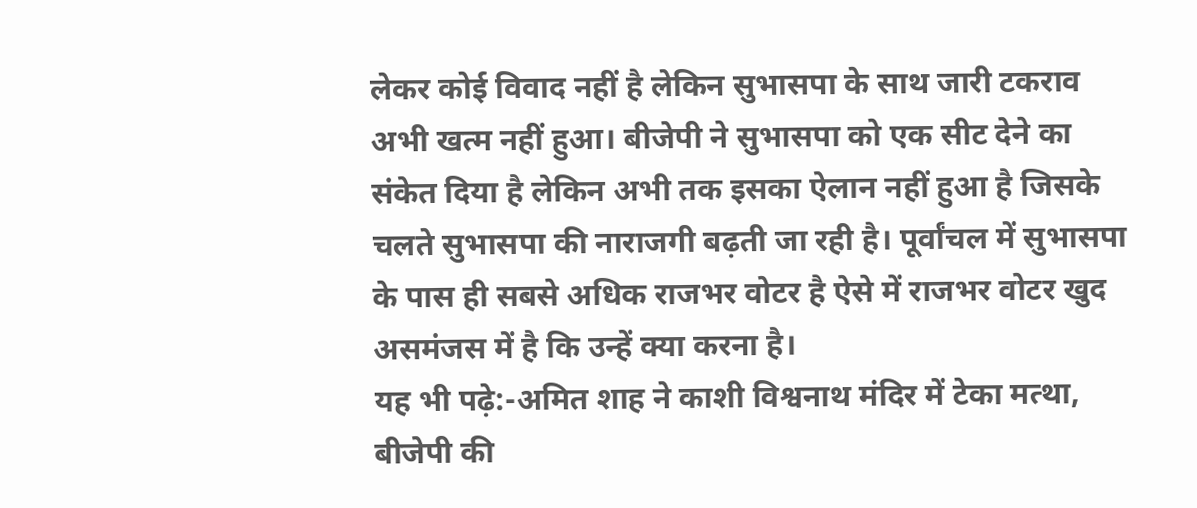लेकर कोई विवाद नहीं है लेकिन सुभासपा के साथ जारी टकराव अभी खत्म नहीं हुआ। बीजेपी ने सुभासपा को एक सीट देने का संकेत दिया है लेकिन अभी तक इसका ऐलान नहीं हुआ है जिसके चलते सुभासपा की नाराजगी बढ़ती जा रही है। पूर्वांचल में सुभासपा के पास ही सबसे अधिक राजभर वोटर है ऐसे में राजभर वोटर खुद असमंजस में है कि उन्हें क्या करना है।
यह भी पढ़े:-अमित शाह ने काशी विश्वनाथ मंदिर में टेका मत्था, बीजेपी की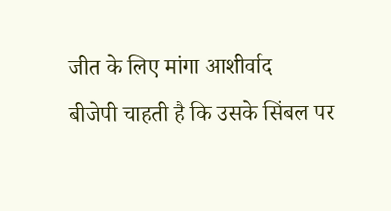जीत के लिए मांगा आशीर्वाद
बीजेपी चाहती है कि उसके सिंबल पर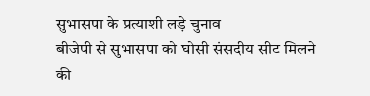सुभासपा के प्रत्याशी लड़े चुनाव
बीजेपी से सुभासपा को घोसी संसदीय सीट मिलने की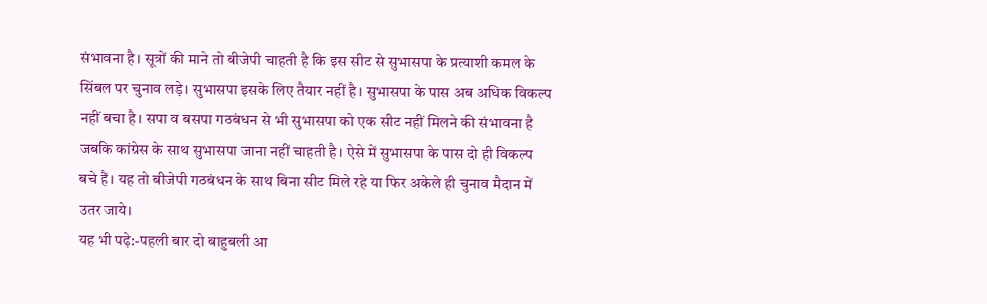संभावना है। सूत्रों की माने तो बीजेपी चाहती है कि इस सीट से सुभासपा के प्रत्याशी कमल के सिंबल पर चुनाव लड़े। सुभासपा इसके लिए तैयार नहीं है। सुभासपा के पास अब अधिक विकल्प नहीं बचा है। सपा व बसपा गठबंधन से भी सुभासपा को एक सीट नहीं मिलने की संभावना है जबकि कांग्रेस के साथ सुभासपा जाना नहीं चाहती है। ऐसे में सुभासपा के पास दो ही विकल्प बचे हैं। यह तो बीजेपी गठबंधन के साथ बिना सीट मिले रहे या फिर अकेले ही चुनाव मैदान में उतर जाये।
यह भी पढ़े:-पहली बार दो बाहुबली आ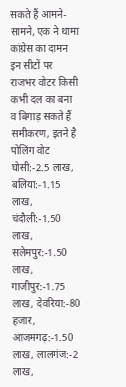सकते हैं आमने-सामने, एक ने थामा कांग्रेस का दामन
इन सीटों पर राजभर वोटर किसी कभी दल का बना व बिगाड़ सकते हैं समीकरण, इतने है पोलिंग वोट
घोसी:-2.5 लाख, बलिया:-1.15 लाख, चंदौली:-1.50 लाख, सलेमपुर:-1.50 लाख, गाजीपुर:-1.75 लाख, देवरिया:-80 हजार, आजमगढ़:-1.50 लाख, लालगंज:-2 लाख,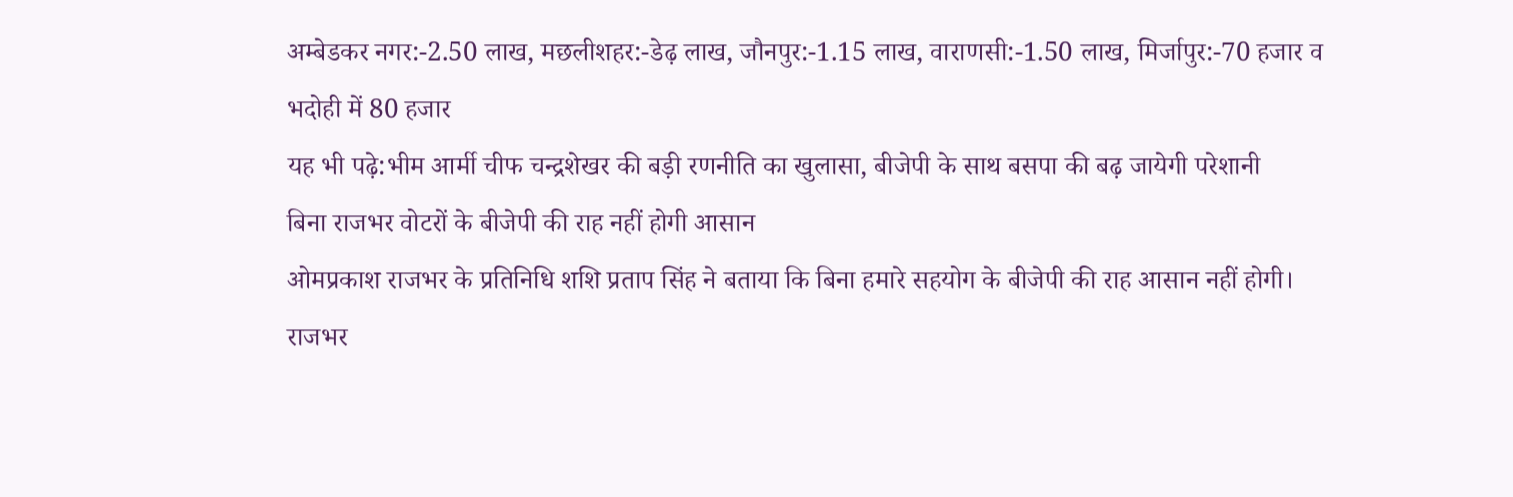अम्बेडकर नगर:-2.50 लाख, मछलीशहर:-डेढ़ लाख, जौनपुर:-1.15 लाख, वाराणसी:-1.50 लाख, मिर्जापुर:-70 हजार व भदोही में 80 हजार
यह भी पढ़े:भीम आर्मी चीफ चन्द्रशेखर की बड़ी रणनीति का खुलासा, बीजेपी के साथ बसपा की बढ़ जायेगी परेशानी
बिना राजभर वोटरों के बीजेपी की राह नहीं होगी आसान
ओमप्रकाश राजभर के प्रतिनिधि शशि प्रताप सिंह ने बताया कि बिना हमारे सहयोग के बीजेपी की राह आसान नहीं होगी। राजभर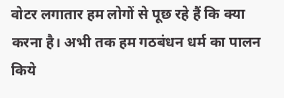वोटर लगातार हम लोगों से पूछ रहे हैं कि क्या करना है। अभी तक हम गठबंधन धर्म का पालन किये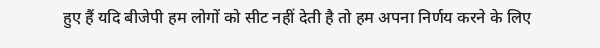हुए हैं यदि बीजेपी हम लोगों को सीट नहीं देती है तो हम अपना निर्णय करने के लिए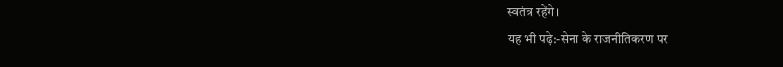स्वतंत्र रहेंगे।
यह भी पढ़े:-सेना के राजनीतिकरण पर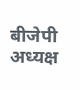बीजेपी अध्यक्ष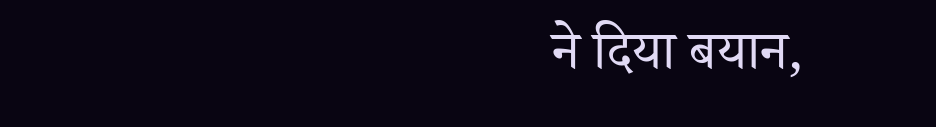ने दिया बयान,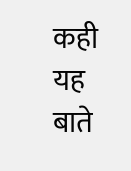कही यह बाते